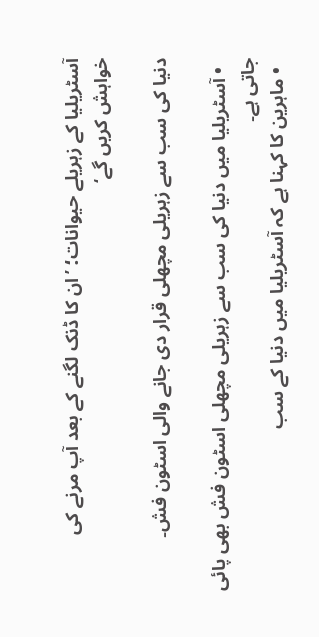آسٹریلیا کے زہریلے حیوانات؛ ’ان کا ڈنک لگنے کے بعد آپ مرنے کی خواہش کریں گے‘

دنیا کی سب سے زہریلی مچھلی قرار دی جانے والی اسٹون فش۔

  • آسٹریلیا میں دنیا کی سب سے زہریلی مچھلی اسٹون فش بھی پائی جاتی ہے۔
  • ماہرین کا کہنا ہے کہ آسٹریلیا میں دنیا کے سب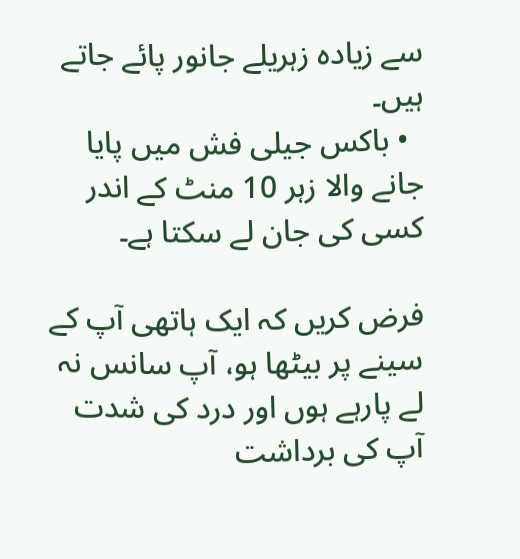سے زیادہ زہریلے جانور پائے جاتے ہیں۔
  • باکس جیلی فش میں پایا جانے والا زہر 10 منٹ کے اندر کسی کی جان لے سکتا ہے۔

فرض کریں کہ ایک ہاتھی آپ کے سینے پر بیٹھا ہو، آپ سانس نہ لے پارہے ہوں اور درد کی شدت آپ کی برداشت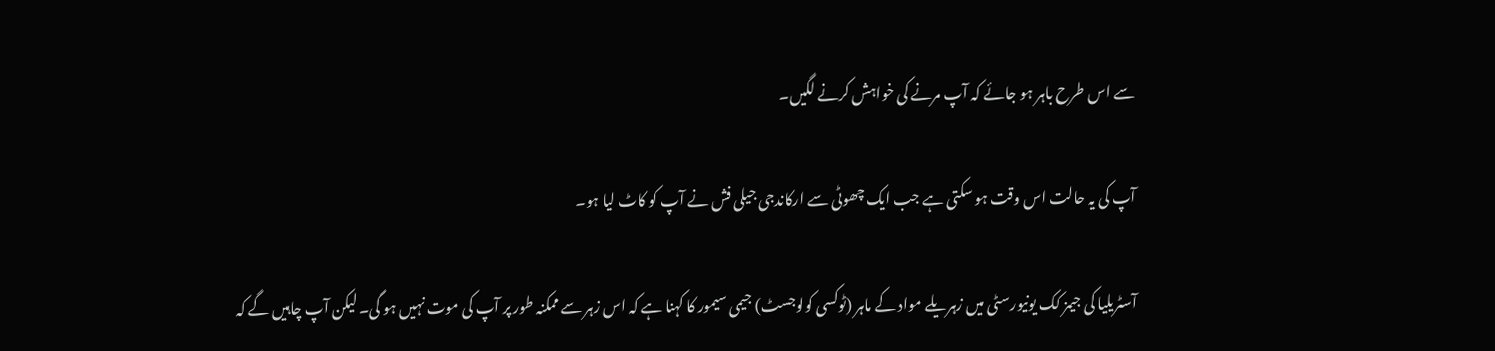سے اس طرح باہر ہو جائے کہ آپ مرنے کی خواہش کرنے لگیں۔

آپ کی یہ حالت اس وقت ہو سکتی ہے جب ایک چھوٹی سے ارکاندجی جیلی فش نے آپ کو کاٹ لیا ہو۔

آسٹریلیا کی جیمز کک یونیورسٹی میں زہریلے مواد کے ماہر (ٹوکسی کولوجسٹ) جیمی سیمور کا کہنا ہے کہ اس زہر سے ممکنہ طور پر آپ کی موت نہیں ہو گی۔ لیکن آپ چاہیں گے کہ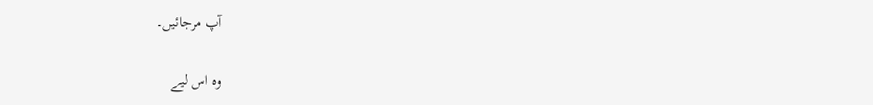آپ مرجائیں۔

وہ اس لیے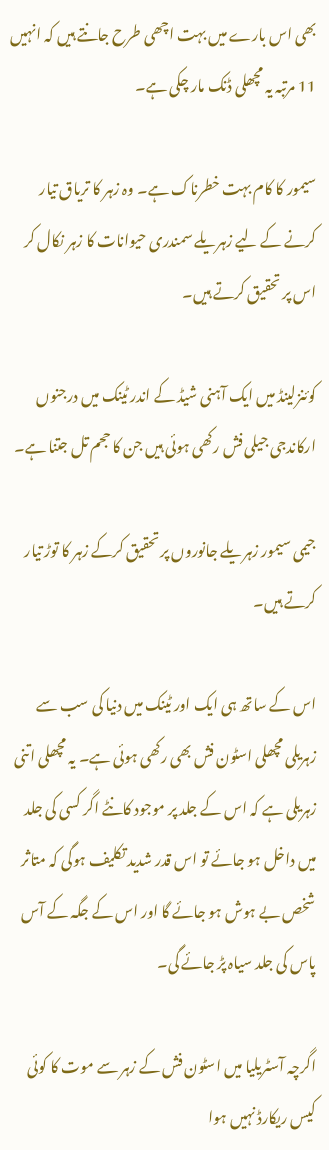بھی اس بارے میں بہت اچھی طرح جانتے ہیں کہ انہیں 11 مرتبہ یہ مچھلی ڈنک مار چکی ہے۔

سیمور کا کام بہت خطرناک ہے۔ وہ زہر کا تریاق تیار کرنے کے لیے زہریلے سمندری حیوانات کا زہر نکال کر اس پر تحقیق کرتے ہیں۔

کوئنزلینڈ میں ایک آہنی شیڈ کے اندر ٹینک میں درجنوں ارکاندجی جیلی فش رکھی ہوئی ہیں جن کا حجم تل جتنا ہے۔

جیمی سیمور زہریلے جانوروں پر تحقیق کرکے زہر کا توڑ تیار کرتے ہیں۔

اس کے ساتھ ہی ایک اور ٹینک میں دنیا کی سب سے زہریلی مچھلی اسٹون فش بھی رکھی ہوئی ہے۔ یہ مچھلی اتنی زہریلی ہے کہ اس کے جلد پر موجود کانٹے اگر کسی کی جلد میں داخل ہو جائے تو اس قدر شدید تکلیف ہوگی کہ متاثر شخص بے ہوش ہو جائے گا اور اس کے جگہ کے آس پاس کی جلد سیاہ پڑ جائے گی۔

اگرچہ آسٹریلیا میں اسٹون فش کے زہر سے موت کا کوئی کیس ریکارڈ نہیں ہوا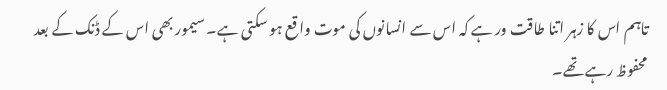تاہم اس کا زہر اتنا طاقت ور ہے کہ اس سے انسانوں کی موت واقع ہو سکتی ہے۔ سیمور بھی اس کے ڈنک کے بعد محفوظ رہے تھے۔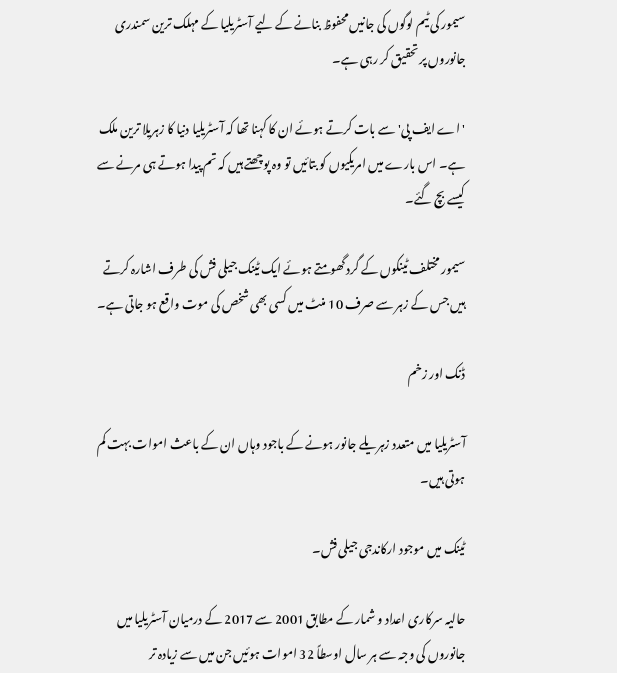سیمور کی ٹیم لوگوں کی جانیں محفوظ بنانے کے لیے آسٹریلیا کے مہلک ترین سمندری جانوروں پر تحقیق کر رہی ہے۔

'اے ایف پی' سے بات کرتے ہوئے ان کا کہنا تھا کہ آسٹریلیا دنیا کا زہریلا ترین ملک ہے۔ اس بارے میں امریکیوں کو بتائیں تو وہ پوچھتے ہیں کہ تم پیدا ہوتے ہی مرنے سے کیسے بچ گئے۔

سیمور مختلف ٹینکوں کے گرد گھومتے ہوئے ایک ٹینک جیلی فش کی طرف اشارہ کرتے ہیں جس کے زہر سے صرف 10 منٹ میں کسی بھی شخص کی موت واقع ہو جاتی ہے۔

ڈنک اور زخم

آسٹریلیا میں متعدد زہریلے جانور ہونے کے باجود وہاں ان کے باعث اموات بہت کم ہوتی ہیں۔

ٹینک میں موجود ارکاندجی جیلی فش۔

حالیہ سرکاری اعداد و شمار کے مطابق 2001 سے 2017 کے درمیان آسٹریلیا میں جانوروں کی وجہ سے ہر سال اوسطاً 32 اموات ہوئیں جن میں سے زیادہ تر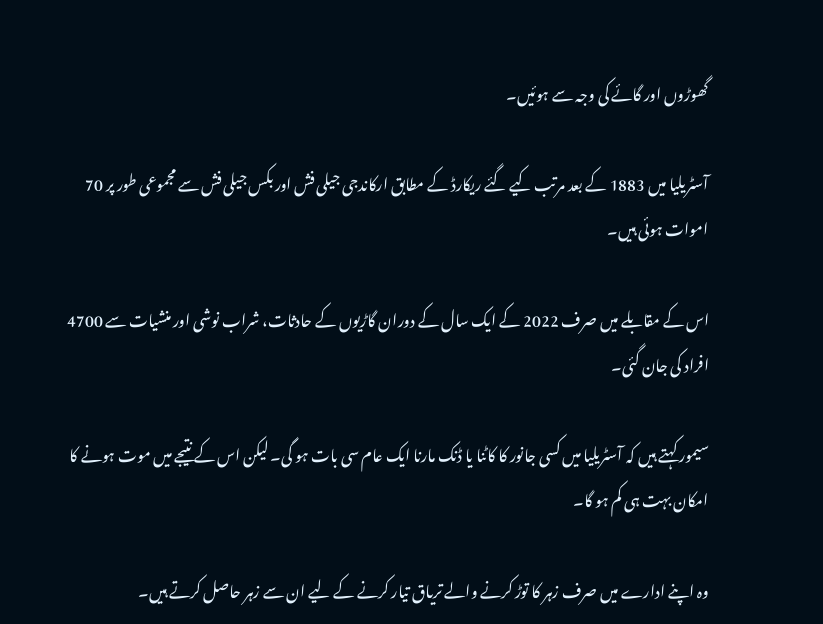گھوڑوں اور گائے کی وجہ سے ہوئیں۔

آسٹریلیا میں 1883 کے بعد مرتب کیے گئے ریکارڈ کے مطابق ارکاندجی جیلی فش اور بکس جیلی فش سے مجموعی طور پر 70 اموات ہوئی ہیں۔

اس کے مقابلے میں صرف 2022 کے ایک سال کے دوران گاڑیوں کے حادثات، شراب نوشی اور منشیات سے 4700 افراد کی جان گئی۔

سیمور کہتے ہیں کہ آسٹریلیا میں کسی جانور کا کاٹنا یا ڈنک مارنا ایک عام سی بات ہو گی۔ لیکن اس کے نتیجے میں موت ہونے کا امکان بہت ہی کم ہو گا۔

وہ اپنے ادارے میں صرف زہر کا توڑ کرنے والے تریاق تیار کرنے کے لیے ان سے زہر حاصل کرتے ہیں۔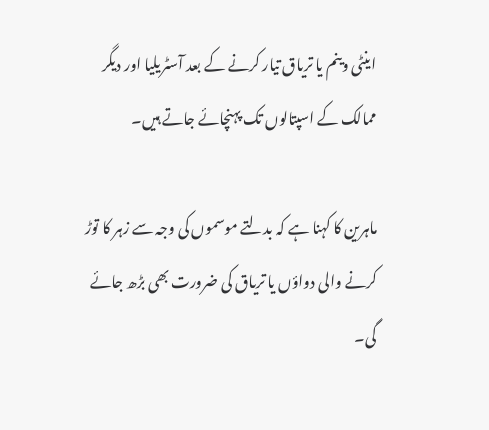اینٹی وینم یا تریاق تیار کرنے کے بعد آسٹریلیا اور دیگر ممالک کے اسپتالوں تک پہنچائے جاتے ہیں۔

ماہرین کا کہنا ہے کہ بدلتے موسموں کی وجہ سے زہر کا توڑ کرنے والی دواؤں یا تریاق کی ضرورت بھی بڑھ جائے گی۔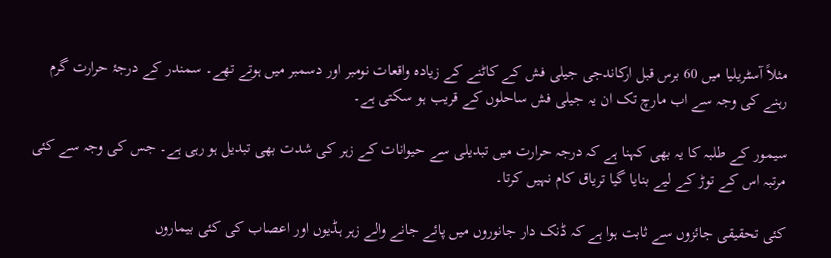مثلاً آسٹریلیا میں 60 برس قبل ارکاندجی جیلی فش کے کاٹنے کے زیادہ واقعات نومبر اور دسمبر میں ہوتے تھے۔ سمندر کے درجۂ حرارت گرم رہنے کی وجہ سے اب مارچ تک ان یہ جیلی فش ساحلوں کے قریب ہو سکتی ہے۔

سیمور کے طلبہ کا یہ بھی کہنا ہے کہ درجہ حرارت میں تبدیلی سے حیوانات کے زہر کی شدت بھی تبدیل ہو رہی ہے۔ جس کی وجہ سے کئی مرتبہ اس کے توڑ کے لیے بنایا گیا تریاق کام نہیں کرتا۔

کئی تحقیقی جائزوں سے ثابت ہوا ہے کہ ڈنک دار جانوروں میں پائے جانے والے زہر ہڈیوں اور اعصاب کی کئی بیماروں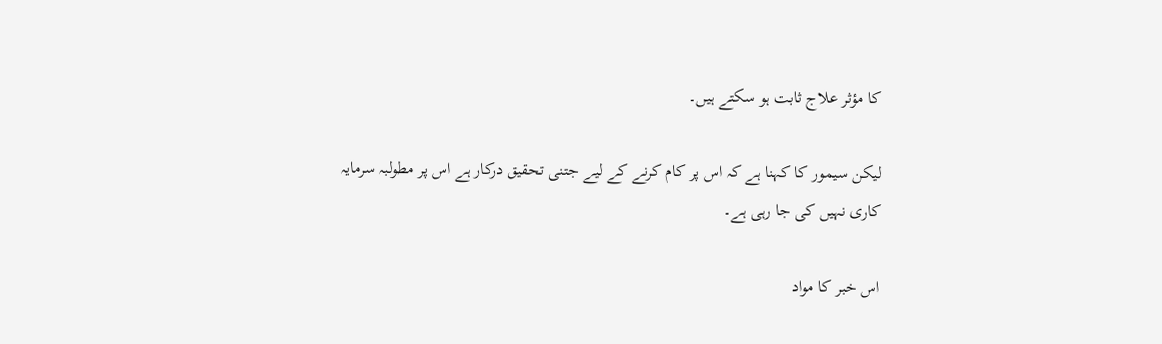کا مؤثر علاج ثابت ہو سکتے ہیں۔

لیکن سیمور کا کہنا ہے کہ اس پر کام کرنے کے لیے جتنی تحقیق درکار ہے اس پر مطولبہ سرمایہ کاری نہیں کی جا رہی ہے۔

اس خبر کا مواد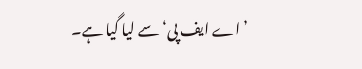’اے ایف پی‘ سے لیا گیا ہے۔